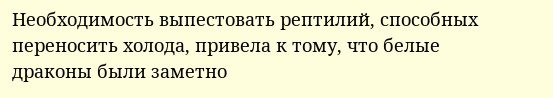Необходимость выпестовать рептилий, способных переносить холода, привела к тому, что белые драконы были заметно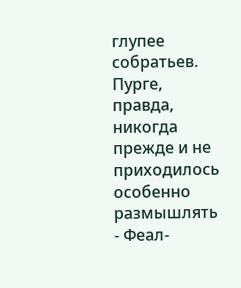глупее собратьев. Пурге, правда, никогда прежде и не приходилось особенно размышлять - Феал-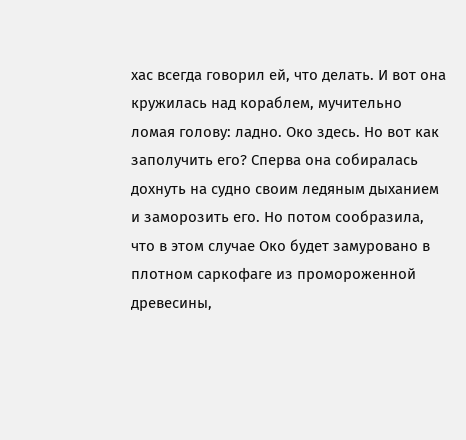хас всегда говорил ей, что делать. И вот она кружилась над кораблем, мучительно ломая голову: ладно. Око здесь. Но вот как заполучить его? Сперва она собиралась дохнуть на судно своим ледяным дыханием и заморозить его. Но потом сообразила, что в этом случае Око будет замуровано в плотном саркофаге из промороженной древесины,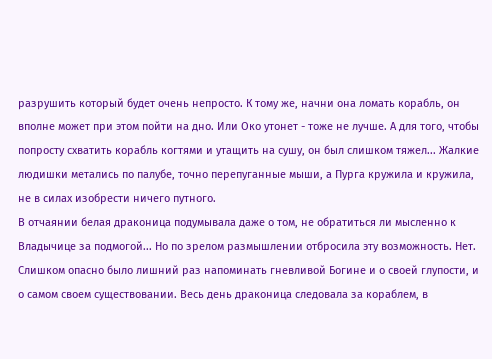разрушить который будет очень непросто. К тому же, начни она ломать корабль, он вполне может при этом пойти на дно. Или Око утонет - тоже не лучше. А для того, чтобы попросту схватить корабль когтями и утащить на сушу, он был слишком тяжел... Жалкие людишки метались по палубе, точно перепуганные мыши, а Пурга кружила и кружила, не в силах изобрести ничего путного.
В отчаянии белая драконица подумывала даже о том, не обратиться ли мысленно к Владычице за подмогой... Но по зрелом размышлении отбросила эту возможность. Нет. Слишком опасно было лишний раз напоминать гневливой Богине и о своей глупости, и о самом своем существовании. Весь день драконица следовала за кораблем, в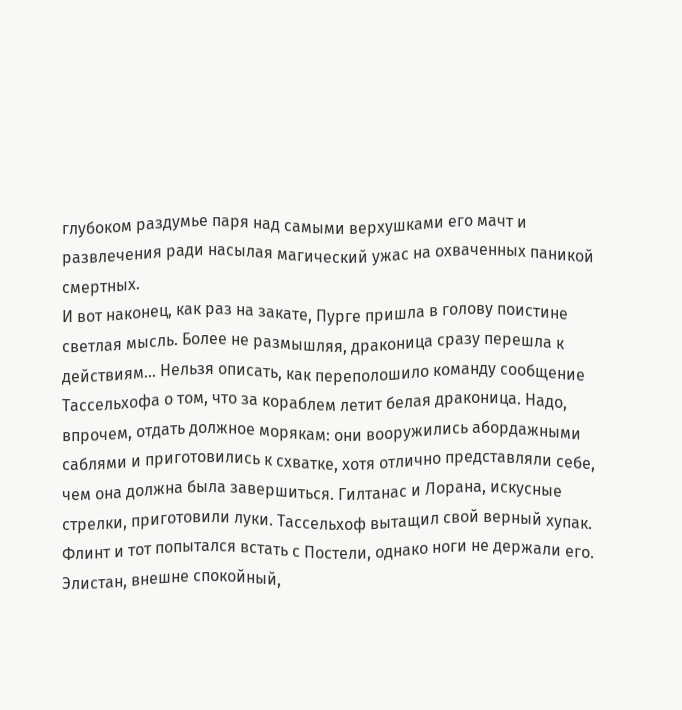глубоком раздумье паря над самыми верхушками его мачт и развлечения ради насылая магический ужас на охваченных паникой смертных.
И вот наконец, как раз на закате, Пурге пришла в голову поистине светлая мысль. Более не размышляя, драконица сразу перешла к действиям... Нельзя описать, как переполошило команду сообщение Тассельхофа о том, что за кораблем летит белая драконица. Надо, впрочем, отдать должное морякам: они вооружились абордажными саблями и приготовились к схватке, хотя отлично представляли себе, чем она должна была завершиться. Гилтанас и Лорана, искусные стрелки, приготовили луки. Тассельхоф вытащил свой верный хупак. Флинт и тот попытался встать с Постели, однако ноги не держали его. Элистан, внешне спокойный,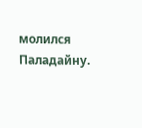молился Паладайну.